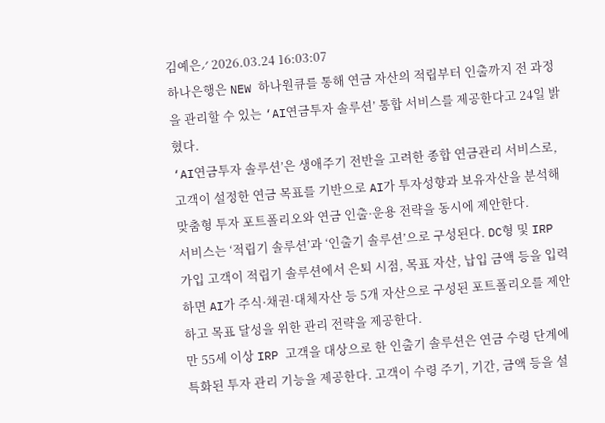김예은⁄ 2026.03.24 16:03:07
하나은행은 NEW 하나원큐를 통해 연금 자산의 적립부터 인출까지 전 과정을 관리할 수 있는 ‘AI연금투자 솔루션’ 통합 서비스를 제공한다고 24일 밝혔다.
‘AI연금투자 솔루션’은 생애주기 전반을 고려한 종합 연금관리 서비스로, 고객이 설정한 연금 목표를 기반으로 AI가 투자성향과 보유자산을 분석해 맞춤형 투자 포트폴리오와 연금 인출·운용 전략을 동시에 제안한다.
서비스는 ‘적립기 솔루션’과 ‘인출기 솔루션’으로 구성된다. DC형 및 IRP 가입 고객이 적립기 솔루션에서 은퇴 시점, 목표 자산, 납입 금액 등을 입력하면 AI가 주식·채권·대체자산 등 5개 자산으로 구성된 포트폴리오를 제안하고 목표 달성을 위한 관리 전략을 제공한다.
만 55세 이상 IRP 고객을 대상으로 한 인출기 솔루션은 연금 수령 단계에 특화된 투자 관리 기능을 제공한다. 고객이 수령 주기, 기간, 금액 등을 설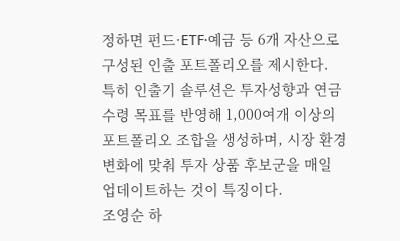정하면 펀드·ETF·예금 등 6개 자산으로 구성된 인출 포트폴리오를 제시한다.
특히 인출기 솔루션은 투자성향과 연금 수령 목표를 반영해 1,000여개 이상의 포트폴리오 조합을 생성하며, 시장 환경 변화에 맞춰 투자 상품 후보군을 매일 업데이트하는 것이 특징이다.
조영순 하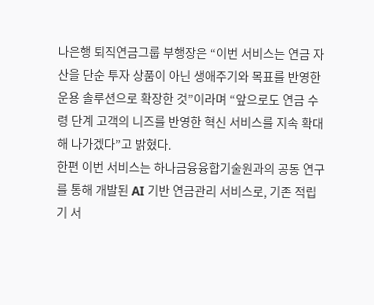나은행 퇴직연금그룹 부행장은 “이번 서비스는 연금 자산을 단순 투자 상품이 아닌 생애주기와 목표를 반영한 운용 솔루션으로 확장한 것”이라며 “앞으로도 연금 수령 단계 고객의 니즈를 반영한 혁신 서비스를 지속 확대해 나가겠다”고 밝혔다.
한편 이번 서비스는 하나금융융합기술원과의 공동 연구를 통해 개발된 AI 기반 연금관리 서비스로, 기존 적립기 서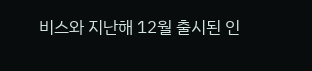비스와 지난해 12월 출시된 인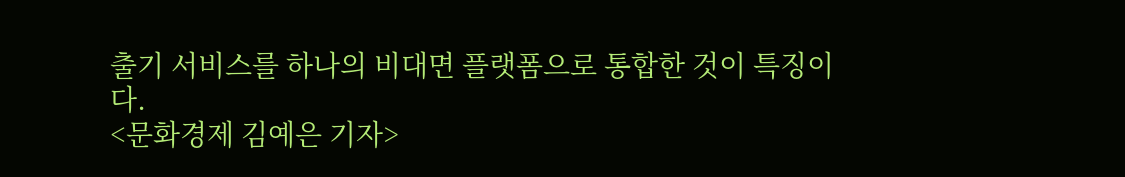출기 서비스를 하나의 비대면 플랫폼으로 통합한 것이 특징이다.
<문화경제 김예은 기자>